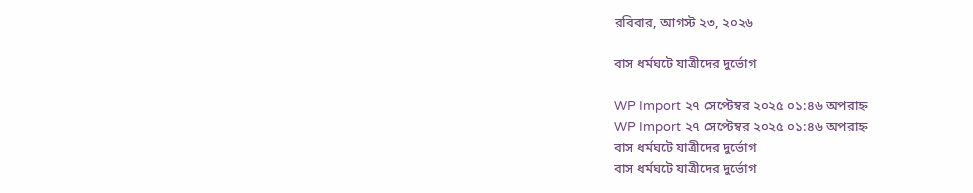রবিবার, আগস্ট ২৩, ২০২৬

বাস ধর্মঘটে যাত্রীদের দুর্ভোগ

WP Import ২৭ সেপ্টেম্বর ২০২৫ ০১:৪৬ অপরাহ্ন
WP Import ২৭ সেপ্টেম্বর ২০২৫ ০১:৪৬ অপরাহ্ন
বাস ধর্মঘটে যাত্রীদের দুর্ভোগ
বাস ধর্মঘটে যাত্রীদের দুর্ভোগ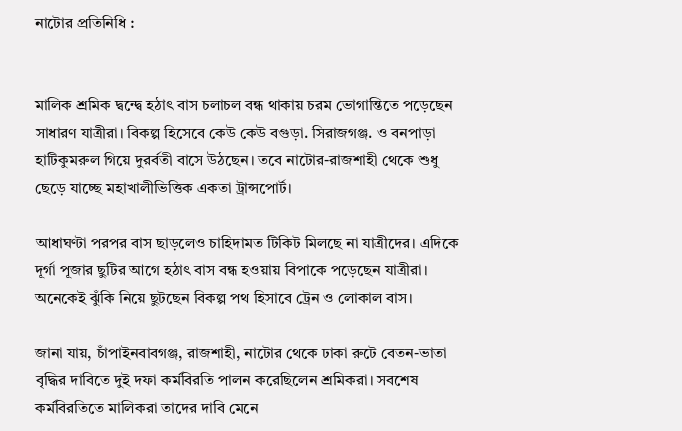নাটোর প্রতিনিধি :


মালিক শ্রমিক দ্বন্দ্বে হঠাৎ বাস চলাচল বন্ধ থাকায় চরম ভোগান্তিতে পড়েছেন সাধারণ যাত্রীরা। বিকল্প হিসেবে কেউ কেউ বগুড়া. সিরাজগঞ্জ. ও বনপাড়া হাটিকুমরুল গিয়ে দুরর্বতী বাসে উঠছেন। তবে নাটোর-রাজশাহী থেকে শুধু ছেড়ে যাচ্ছে মহাখালীভিত্তিক একতা ট্রান্সপোর্ট।

আধাঘণ্টা পরপর বাস ছাড়লেও চাহিদামত টিকিট মিলছে না যাত্রীদের। এদিকে দূর্গা পূজার ছুটির আগে হঠাৎ বাস বন্ধ হওয়ায় বিপাকে পড়েছেন যাত্রীরা। অনেকেই ঝুঁকি নিয়ে ছুটছেন বিকল্প পথ হিসাবে ট্রেন ও লোকাল বাস।

জানা যায়, চাঁপাইনবাবগঞ্জ, রাজশাহী, নাটোর থেকে ঢাকা রুটে বেতন-ভাতা বৃদ্ধির দাবিতে দুই দফা কর্মবিরতি পালন করেছিলেন শ্রমিকরা। সবশেষ কর্মবিরতিতে মালিকরা তাদের দাবি মেনে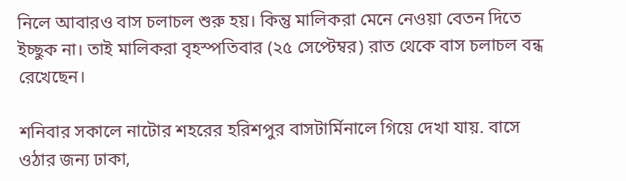নিলে আবারও বাস চলাচল শুরু হয়। কিন্তু মালিকরা মেনে নেওয়া বেতন দিতে ইচ্ছুক না। তাই মালিকরা বৃহস্পতিবার (২৫ সেপ্টেম্বর) রাত থেকে বাস চলাচল বন্ধ রেখেছেন।

শনিবার সকালে নাটোর শহরের হরিশপুর বাসটার্মিনালে গিয়ে দেখা যায়. বাসে ওঠার জন্য ঢাকা,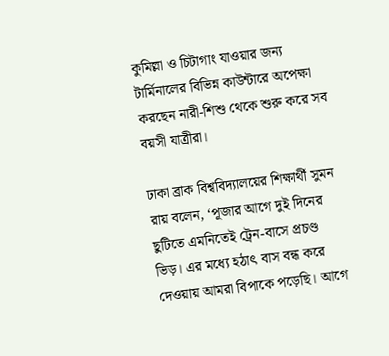কুমিল্লা ও চিটাগাং যাওয়ার জন্য টার্মিনালের বিভিন্ন কাউন্টারে অপেক্ষা করছেন নারী-শিশু থেকে শুরু করে সব বয়সী যাত্রীরা।

ঢাকা ব্রাক বিশ্ববিদ্যালয়ের শিক্ষার্থী সুমন রায় বলেন, ‘পূজার আগে দুই দিনের ছুটিতে এমনিতেই ট্রেন-বাসে প্রচণ্ড ভিড়। এর মধ্যে হঠাৎ বাস বন্ধ করে দেওয়ায় আমরা বিপাকে পড়েছি। আগে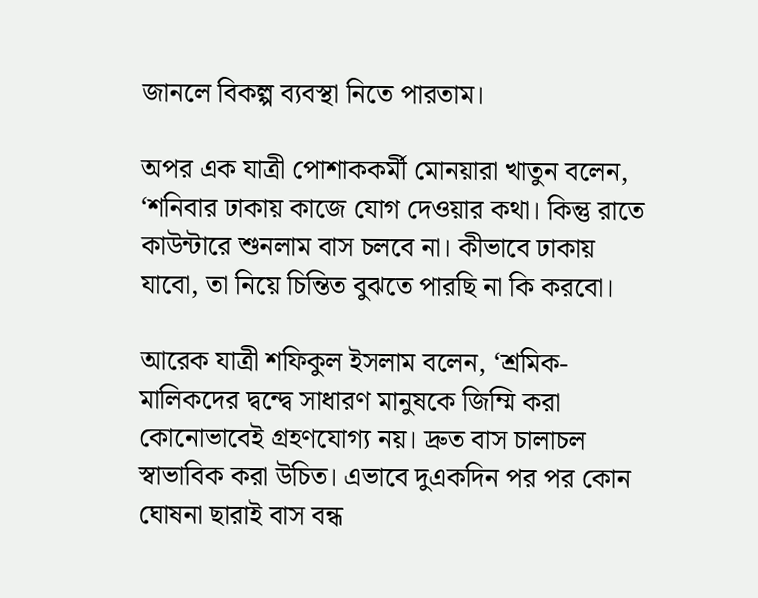জানলে বিকল্প ব্যবস্থা নিতে পারতাম।

অপর এক যাত্রী পোশাককর্মী মোনয়ারা খাতুন বলেন, ‘শনিবার ঢাকায় কাজে যোগ দেওয়ার কথা। কিন্তু রাতে কাউন্টারে শুনলাম বাস চলবে না। কীভাবে ঢাকায় যাবো, তা নিয়ে চিন্তিত বুঝতে পারছি না কি করবো।

আরেক যাত্রী শফিকুল ইসলাম বলেন, ‘শ্রমিক-মালিকদের দ্বন্দ্বে সাধারণ মানুষকে জিম্মি করা কোনোভাবেই গ্রহণযোগ্য নয়। দ্রুত বাস চালাচল স্বাভাবিক করা উচিত। এভাবে দুএকদিন পর পর কোন ঘোষনা ছারাই বাস বন্ধ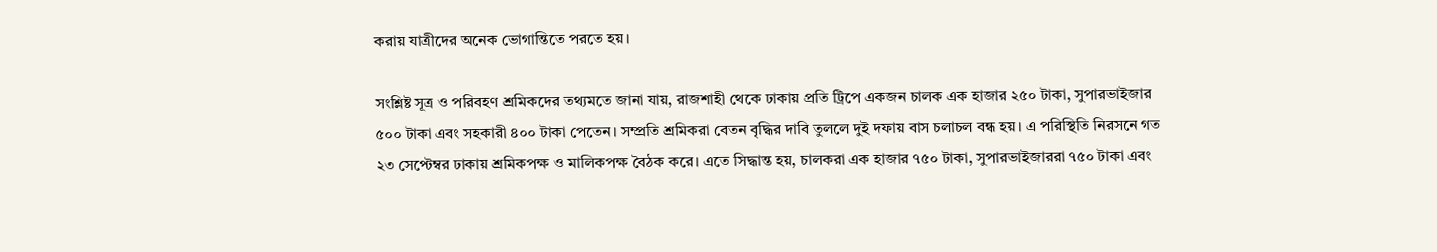করায় যাত্রীদের অনেক ভোগান্তিতে পরতে হয়।

সংশ্লিষ্ট সূত্র ও পরিবহণ শ্রমিকদের তথ্যমতে জানা যায়, রাজশাহী থেকে ঢাকায় প্রতি ট্রিপে একজন চালক এক হাজার ২৫০ টাকা, সুপারভাইজার ৫০০ টাকা এবং সহকারী ৪০০ টাকা পেতেন। সম্প্রতি শ্রমিকরা বেতন বৃদ্ধির দাবি তুললে দুই দফায় বাস চলাচল বন্ধ হয়। এ পরিস্থিতি নিরসনে গত ২৩ সেপ্টেম্বর ঢাকায় শ্রমিকপক্ষ ও মালিকপক্ষ বৈঠক করে। এতে সিদ্ধান্ত হয়, চালকরা এক হাজার ৭৫০ টাকা, সুপারভাইজাররা ৭৫০ টাকা এবং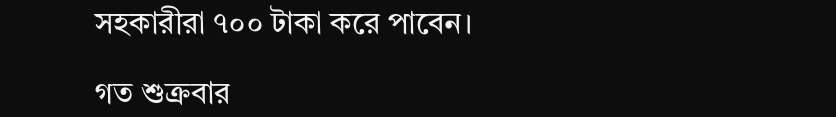সহকারীরা ৭০০ টাকা করে পাবেন।

গত শুক্রবার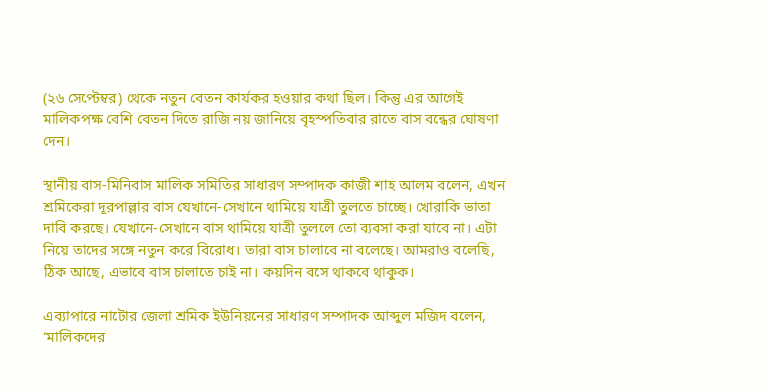(২৬ সেপ্টেম্বর) থেকে নতুন বেতন কার্যকর হওয়ার কথা ছিল। কিন্তু এর আগেই মালিকপক্ষ বেশি বেতন দিতে রাজি নয় জানিয়ে বৃহস্পতিবার রাতে বাস বন্ধের ঘোষণা দেন।

স্থানীয় বাস-মিনিবাস মালিক সমিতির সাধারণ সম্পাদক কাজী শাহ আলম বলেন, এখন শ্রমিকেরা দূরপাল্লার বাস যেখানে-সেখানে থামিয়ে যাত্রী তুলতে চাচ্ছে। খোরাকি ভাতা দাবি করছে। যেখানে-সেখানে বাস থামিয়ে যাত্রী তুললে তো ব্যবসা করা যাবে না। এটা নিয়ে তাদের সঙ্গে নতুন করে বিরোধ। তারা বাস চালাবে না বলেছে। আমরাও বলেছি, ঠিক আছে, এভাবে বাস চালাতে চাই না। কয়দিন বসে থাকবে থাকুক।

এব্যাপারে নাটোর জেলা শ্রমিক ইউনিয়নের সাধারণ সম্পাদক আব্দুল মজিদ বলেন, ‘মালিকদের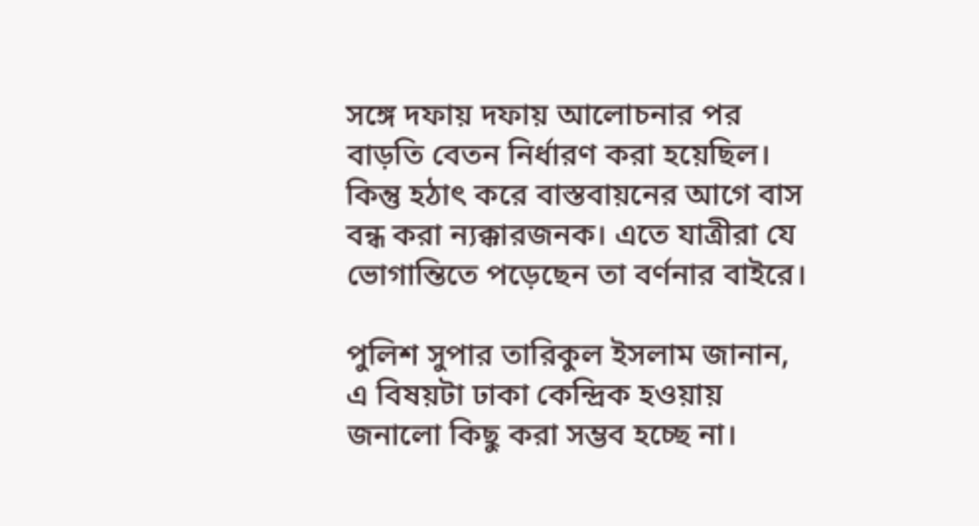সঙ্গে দফায় দফায় আলোচনার পর বাড়তি বেতন নির্ধারণ করা হয়েছিল। কিন্তু হঠাৎ করে বাস্তবায়নের আগে বাস বন্ধ করা ন্যক্কারজনক। এতে যাত্রীরা যে ভোগান্তিতে পড়েছেন তা বর্ণনার বাইরে।

পুলিশ সুপার তারিকুল ইসলাম জানান, এ বিষয়টা ঢাকা কেন্দ্রিক হওয়ায় জনালো কিছু করা সম্ভব হচ্ছে না।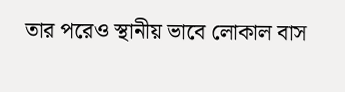তার পরেও স্থানীয় ভাবে লোকাল বাস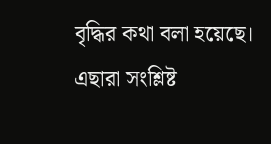বৃদ্ধির কথা বলা হয়েছে। এছারা সংশ্লিষ্ট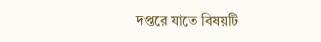দপ্তরে যাতে বিষয়টি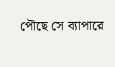পৌছে সে ব্যাপারে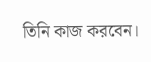তিনি কাজ করবেন।